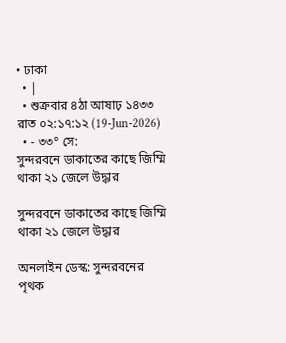• ঢাকা
  • |
  • শুক্রবার ৪ঠা আষাঢ় ১৪৩৩ রাত ০২:১৭:১২ (19-Jun-2026)
  • - ৩৩° সে:
সুন্দরবনে ডাকাতের কাছে জিম্মি থাকা ২১ জেলে উদ্ধার

সুন্দরবনে ডাকাতের কাছে জিম্মি থাকা ২১ জেলে উদ্ধার

অনলাইন ডেস্ক: সুন্দরবনের পৃথক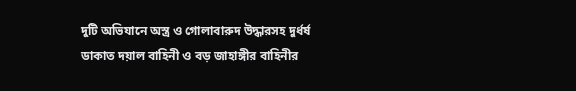দুটি অভিযানে অস্ত্র ও গোলাবারুদ উদ্ধারসহ দুর্ধর্ষ ডাকাত দয়াল বাহিনী ও বড় জাহাঙ্গীর বাহিনীর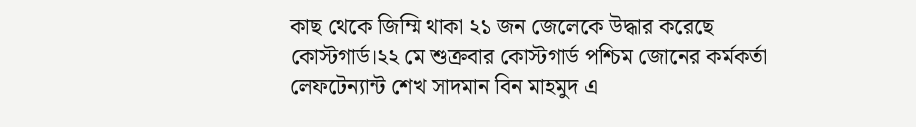কাছ থেকে জিম্মি থাকা ২১ জন জেলেকে উদ্ধার করেছে কোস্টগার্ড।২২ মে শুক্রবার কোস্টগার্ড পশ্চিম জোনের কর্মকর্তা লেফটেন্যান্ট শেখ সাদমান বিন মাহমুদ এ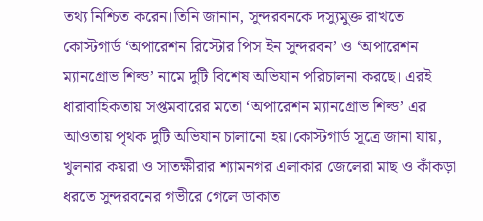তথ্য নিশ্চিত করেন।তিনি জানান, সুন্দরবনকে দস্যুমুক্ত রাখতে কোস্টগার্ড ‘অপারেশন রিস্টোর পিস ইন সুন্দরবন’ ও ‘অপারেশন ম্যানগ্রোভ শিল্ড’ নামে দুটি বিশেষ অভিযান পরিচালনা করছে। এরই ধারাবাহিকতায় সপ্তমবারের মতো ‘অপারেশন ম্যানগ্রোভ শিল্ড’ এর আওতায় পৃথক দুটি অভিযান চালানো হয়।কোস্টগার্ড সূত্রে জানা যায়, খুলনার কয়রা ও সাতক্ষীরার শ্যামনগর এলাকার জেলেরা মাছ ও কাঁকড়া ধরতে সুন্দরবনের গভীরে গেলে ডাকাত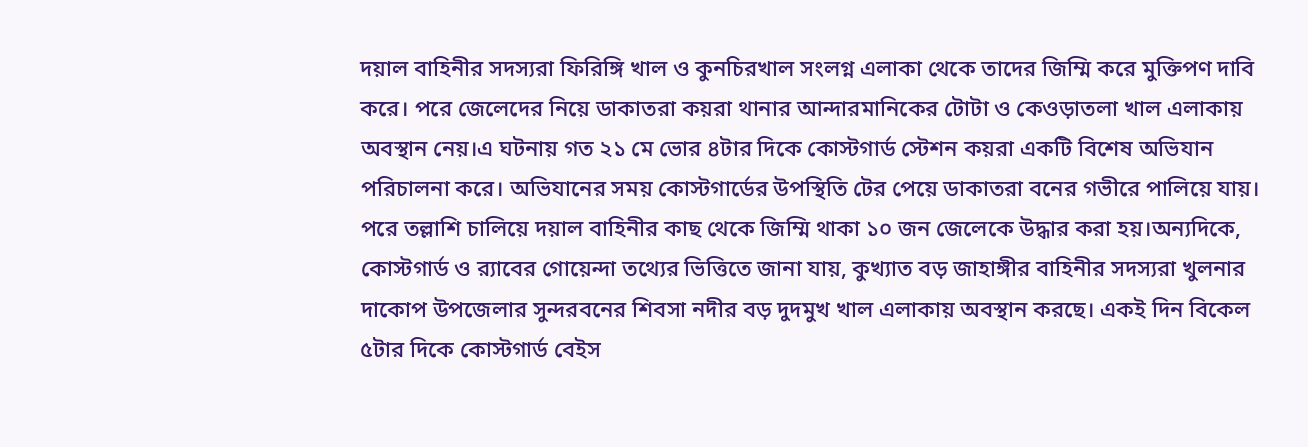দয়াল বাহিনীর সদস্যরা ফিরিঙ্গি খাল ও কুনচিরখাল সংলগ্ন এলাকা থেকে তাদের জিম্মি করে মুক্তিপণ দাবি করে। পরে জেলেদের নিয়ে ডাকাতরা কয়রা থানার আন্দারমানিকের টোটা ও কেওড়াতলা খাল এলাকায় অবস্থান নেয়।এ ঘটনায় গত ২১ মে ভোর ৪টার দিকে কোস্টগার্ড স্টেশন কয়রা একটি বিশেষ অভিযান পরিচালনা করে। অভিযানের সময় কোস্টগার্ডের উপস্থিতি টের পেয়ে ডাকাতরা বনের গভীরে পালিয়ে যায়। পরে তল্লাশি চালিয়ে দয়াল বাহিনীর কাছ থেকে জিম্মি থাকা ১০ জন জেলেকে উদ্ধার করা হয়।অন্যদিকে, কোস্টগার্ড ও র‌্যাবের গোয়েন্দা তথ্যের ভিত্তিতে জানা যায়, কুখ্যাত বড় জাহাঙ্গীর বাহিনীর সদস্যরা খুলনার দাকোপ উপজেলার সুন্দরবনের শিবসা নদীর বড় দুদমুখ খাল এলাকায় অবস্থান করছে। একই দিন বিকেল ৫টার দিকে কোস্টগার্ড বেইস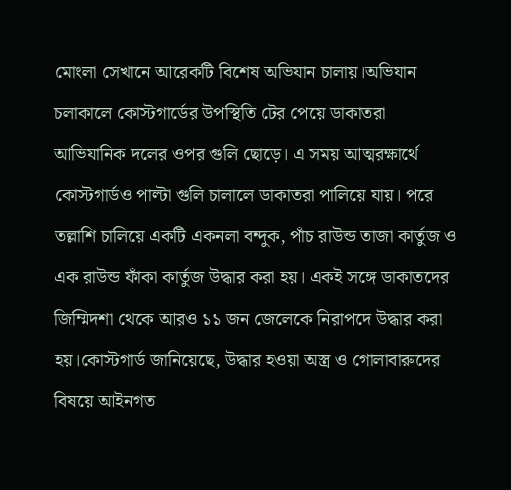মোংলা সেখানে আরেকটি বিশেষ অভিযান চালায়।অভিযান চলাকালে কোস্টগার্ডের উপস্থিতি টের পেয়ে ডাকাতরা আভিযানিক দলের ওপর গুলি ছোড়ে। এ সময় আত্মরক্ষার্থে কোস্টগার্ডও পাল্টা গুলি চালালে ডাকাতরা পালিয়ে যায়। পরে তল্লাশি চালিয়ে একটি একনলা বন্দুক, পাঁচ রাউন্ড তাজা কার্তুজ ও এক রাউন্ড ফাঁকা কার্তুজ উদ্ধার করা হয়। একই সঙ্গে ডাকাতদের জিম্মিদশা থেকে আরও ১১ জন জেলেকে নিরাপদে উদ্ধার করা হয়।কোস্টগার্ড জানিয়েছে, উদ্ধার হওয়া অস্ত্র ও গোলাবারুদের বিষয়ে আইনগত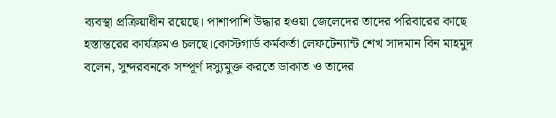ব্যবস্থা প্রক্রিয়াধীন রয়েছে। পাশাপাশি উদ্ধার হওয়া জেলেদের তাদের পরিবারের কাছে হস্তান্তরের কার্যক্রমও চলছে।কোস্টগার্ড কর্মকর্তা লেফটেন্যান্ট শেখ সাদমান বিন মাহমুদ বলেন, সুন্দরবনকে সম্পূর্ণ দস্যুমুক্ত করতে ডাকাত ও তাদের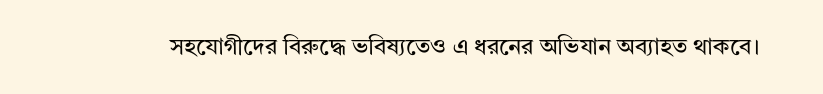সহযোগীদের বিরুদ্ধে ভবিষ্যতেও এ ধরনের অভিযান অব্যাহত থাকবে।